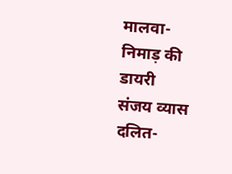मालवा- निमाड़ की डायरी
संजय व्यास
दलित-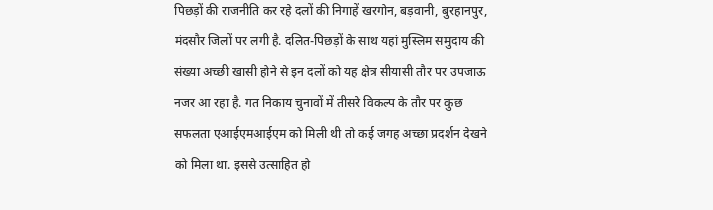पिछड़ों की राजनीति कर रहे दलों की निगाहें खरगोन, बड़वानी, बुरहानपुर, मंदसौर जिलों पर लगी है. दलित-पिछड़ों के साथ यहां मुस्लिम समुदाय की संख्या अच्छी खासी होने से इन दलों को यह क्षेत्र सीयासी तौर पर उपजाऊ नजर आ रहा है. गत निकाय चुनावों में तीसरे विकल्प के तौर पर कुछ सफलता एआईएमआईएम को मिली थी तो कई जगह अच्छा प्रदर्शन देखने को मिला था. इससे उत्साहित हो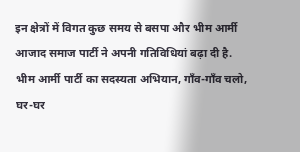इन क्षेत्रों में विगत कुछ समय से बसपा और भीम आर्मी आजाद समाज पार्टी ने अपनी गतिविधियां बढ़ा दी है. भीम आर्मी पार्टी का सदस्यता अभियान, गाँव-गाँव चलो, घर-घर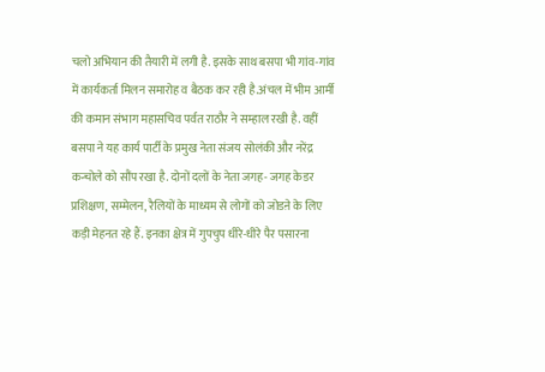चलो अभियान की तैयारी में लगी है. इसके साथ बसपा भी गांव-गांव में कार्यकर्ता मिलन समारोह व बैठक कर रही है.अंचल में भीम आर्मी की कमान संभाग महासचिव पर्वत राठौर ने सम्हाल रखी है. वहीं बसपा ने यह कार्य पार्टी के प्रमुख नेता संजय सोलंकी और नरेंद्र कन्चोले को सौंप रखा है. दोनों दलों के नेता जगह- जगह केडर प्रशिक्षण, सम्मेलन, रैलियों के माध्यम से लोगों को जोडऩे के लिए कड़ी मेहनत रहे हैं. इनका क्षेत्र में गुपचुप धीरे-धीरे पैर पसारना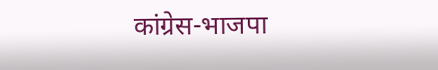कांग्रेस-भाजपा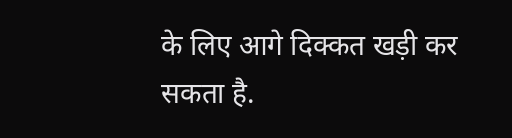के लिए आगे दिक्कत खड़ी कर सकता है.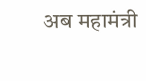अब महामंत्री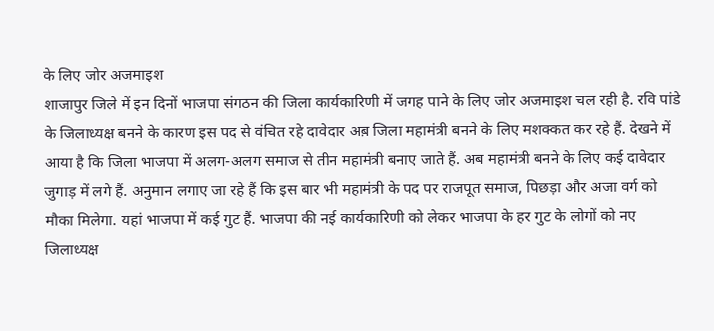के लिए जोर अजमाइश
शाजापुर जिले में इन दिनों भाजपा संगठन की जिला कार्यकारिणी में जगह पाने के लिए जोर अजमाइश चल रही है. रवि पांडे के जिलाध्यक्ष बनने के कारण इस पद से वंचित रहे दावेदार अब़ जिला महामंत्री बनने के लिए मशक्कत कर रहे हैं. देखने में आया है कि जिला भाजपा में अलग-अलग समाज से तीन महामंत्री बनाए जाते हैं. अब महामंत्री बनने के लिए कई दावेदार जुगाड़ में लगे हैं. अनुमान लगाए जा रहे हैं कि इस बार भी महामंत्री के पद पर राजपूत समाज, पिछड़ा और अजा वर्ग को मौका मिलेगा. यहां भाजपा में कई गुट हैं. भाजपा की नई कार्यकारिणी को लेकर भाजपा के हर गुट के लोगों को नए जिलाध्यक्ष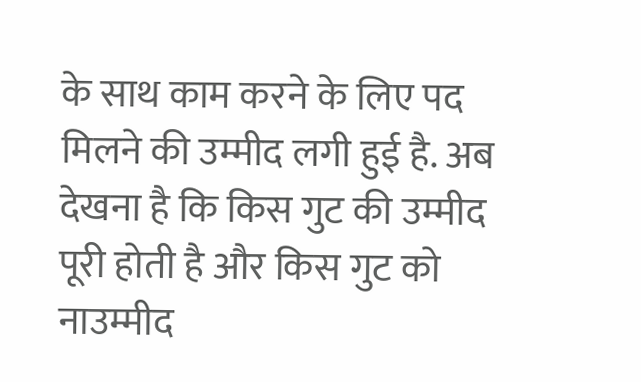के साथ काम करने के लिए पद मिलने की उम्मीद लगी हुई है. अब देखना है कि किस गुट की उम्मीद पूरी होती है और किस गुट को नाउम्मीद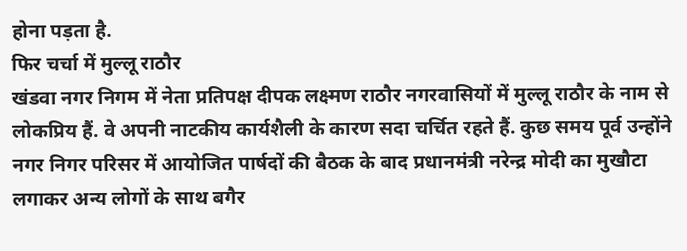होना पड़ता है.
फिर चर्चा में मुल्लू राठौर
खंडवा नगर निगम में नेता प्रतिपक्ष दीपक लक्ष्मण राठौर नगरवासियों में मुल्लू राठौर के नाम से लोकप्रिय हैं. वे अपनी नाटकीय कार्यशैली के कारण सदा चर्चित रहते हैं. कुछ समय पूर्व उन्होंने नगर निगर परिसर में आयोजित पार्षदों की बैठक के बाद प्रधानमंत्री नरेन्द्र मोदी का मुखौटा लगाकर अन्य लोगों के साथ बगैर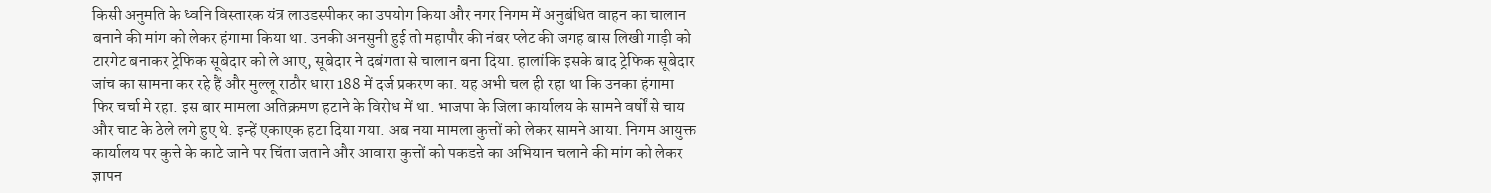किसी अनुमति के ध्वनि विस्तारक यंत्र लाउडस्पीकर का उपयोग किया और नगर निगम में अनुबंधित वाहन का चालान बनाने की मांग को लेकर हंगामा किया था. उनकी अनसुनी हुई तो महापौर की नंबर प्लेट की जगह बास लिखी गाड़ी को टारगेट बनाकर ट्रेफिक सूबेदार को ले आए, सूबेदार ने दबंगता से चालान बना दिया. हालांकि इसके बाद ट्रेफिक सूबेदार जांच का सामना कर रहे हैं और मुल्लू राठौर धारा 188 में दर्ज प्रकरण का. यह अभी चल ही रहा था कि उनका हंगामा फिर चर्चा मे रहा. इस बार मामला अतिक्रमण हटाने के विरोध में था. भाजपा के जिला कार्यालय के सामने वर्षों से चाय और चाट के ठेले लगे हुए थे. इन्हें एकाएक हटा दिया गया. अब नया मामला कुत्तों को लेकर सामने आया. निगम आयुक्त कार्यालय पर कुत्ते के काटे जाने पर चिंता जताने और आवारा कुत्तों को पकडऩे का अभियान चलाने की मांग को लेकर ज्ञापन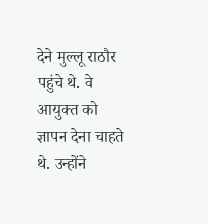देने मुल्लू राठौर पहुंचे थे. वे आयुक्त को ज्ञापन देना चाहते थे. उन्होंने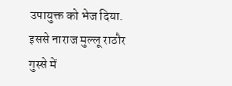उपायुक्त को भेज दिया. इससे नाराज मुल्लू राठौर गुस्से में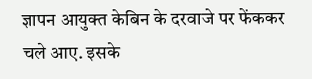ज्ञापन आयुक्त केबिन के दरवाजे पर फेंककर चले आए. इसके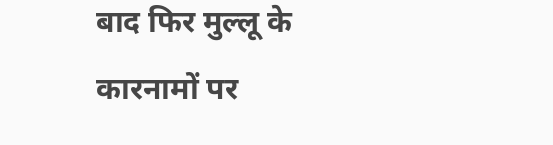बाद फिर मुल्लू के कारनामों पर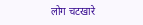लोग चटखारे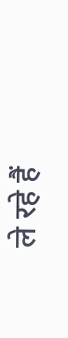ले रहे हैं